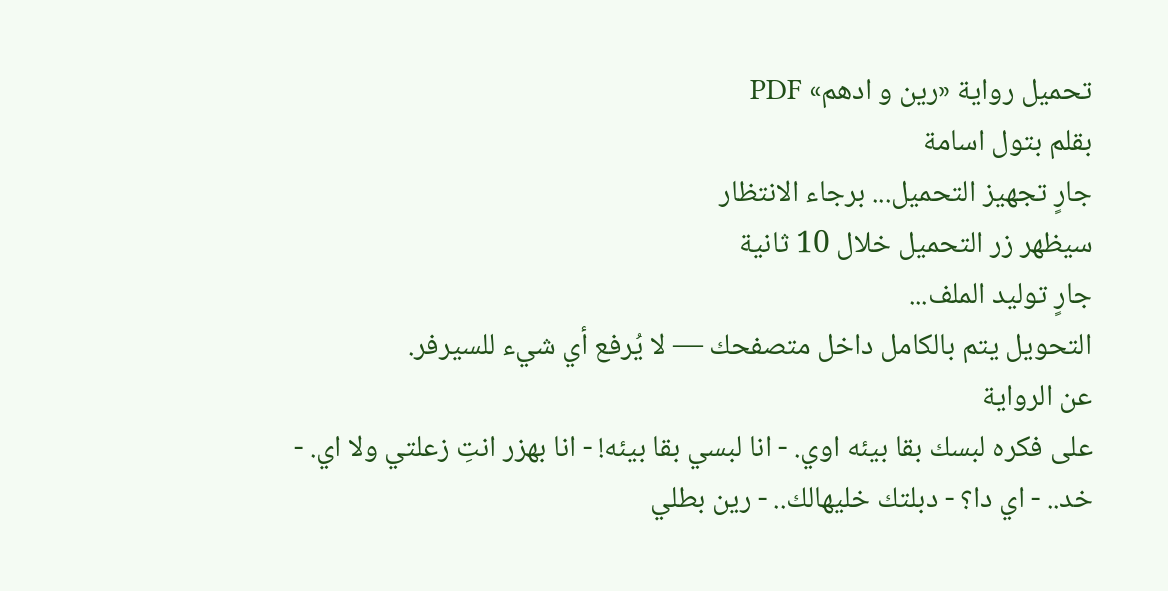تحميل رواية «رين و ادهم» PDF
بقلم بتول اسامة
جارٍ تجهيز التحميل... برجاء الانتظار
سيظهر زر التحميل خلال 10 ثانية
جارٍ توليد الملف...
التحويل يتم بالكامل داخل متصفحك — لا يُرفع أي شيء للسيرفر.
عن الرواية
على فكره لبسك بقا بيئه اوي. - انا لبسي بقا بيئه! - انا بهزر انتِ زعلتي ولا اي. - خد.. - اي دا؟ - دبلتك خليهالك.. - رين بطلي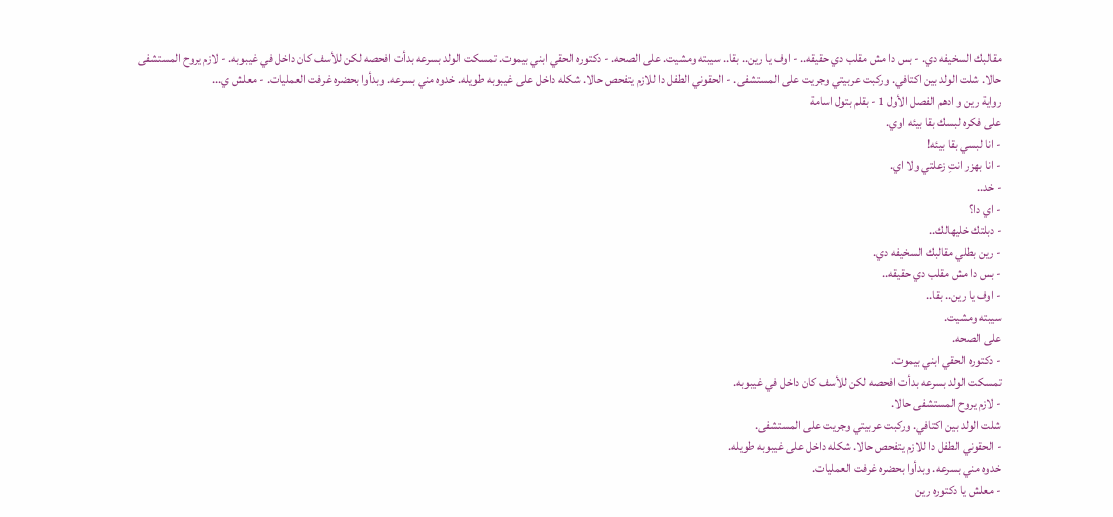مقالبك السخيفه دي. - بس دا مش مقلب دي حقيقه.. - اوف يا رين.. بقا.. سيبته ومشيت. على الصحه. - دكتوره الحقي ابني بيموت. تمسكت الولد بسرعه بدأت افحصه لكن للأسف كان داخل في غيبوبه. - لازم يروح المستشفى حالا. شلت الولد بين اكتافي. وركبت عربيتي وجريت على المستشفى. - الحقوني الطفل دا للازم يتفحص حالا. شكله داخل على غيبوبه طويله. خدوه مني بسرعه. وبدأوا بحضره غرفت العمليات. - معلش ي...
رواية رين و ادهم الفصل الأول 1 - بقلم بتول اسامة
على فكره لبسك بقا بيئه اوي.
- انا لبسي بقا بيئه!
- انا بهزر انتِ زعلتي ولا اي.
- خد..
- اي دا؟
- دبلتك خليهالك..
- رين بطلي مقالبك السخيفه دي.
- بس دا مش مقلب دي حقيقه..
- اوف يا رين.. بقا..
سيبته ومشيت.
على الصحه.
- دكتوره الحقي ابني بيموت.
تمسكت الولد بسرعه بدأت افحصه لكن للأسف كان داخل في غيبوبه.
- لازم يروح المستشفى حالا.
شلت الولد بين اكتافي. وركبت عربيتي وجريت على المستشفى.
- الحقوني الطفل دا للازم يتفحص حالا. شكله داخل على غيبوبه طويله.
خدوه مني بسرعه. وبدأوا بحضره غرفت العمليات.
- معلش يا دكتوره رين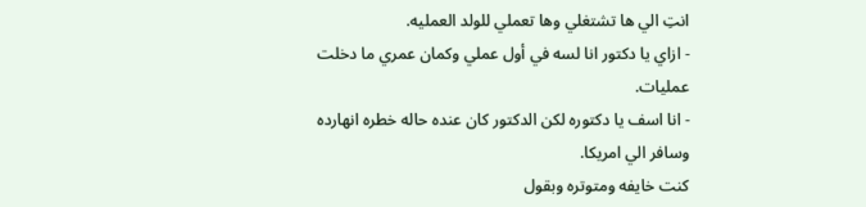انتِ الي ها تشتغلي وها تعملي للولد العمليه.
- ازاي يا دكتور انا لسه في أول عملي وكمان عمري ما دخلت عمليات.
- انا اسف يا دكتوره لكن الدكتور كان عنده حاله خطره انهارده وسافر الي امريكا.
كنت خايفه ومتوتره وبقول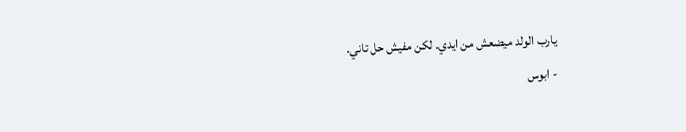يارب الولد ميضعش من ايدي. لكن مفيش حل تاني.
- ابوس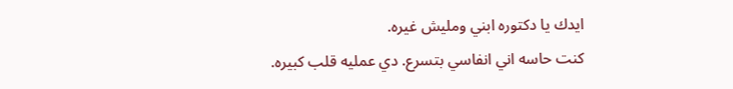ايدك يا دكتوره ابني ومليش غيره.
كنت حاسه اني انفاسي بتسرع. دي عمليه قلب كبيره.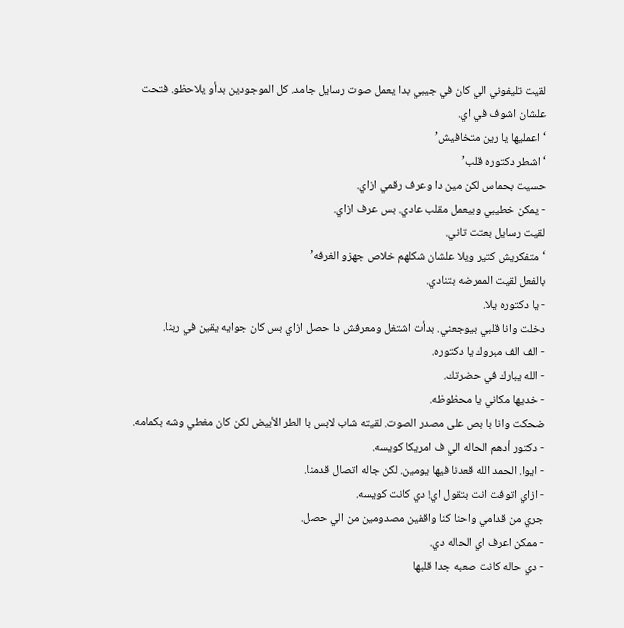لقيت تليفوني الي كان في جيبي بدا يعمل صوت رسايل جامد. كل الموجودين بدأو يلاحظو. فتحت علشان اشوف في اي.
‘اعمليها يا رين متخافيش’
‘اشطر دكتوره قلب’
حسيت بحماس لكن مين دا وعرف رقمي ازاي.
- يمكن خطيبي وبيعمل مقلب عادي. بس عرف ازاي.
لقيت رسايل بعتت تاني.
‘متفكريش كتير ويلا علشان شكلهم خلاص جهزو الغرفه’
بالفعل لقيت الممرضه بتنادي.
- يا دكتوره يلا.
دخلت وانا قلبي بيوجعني. بدأت اشتغل ومعرفش دا حصل ازاي بس كان جوايه يقين في ربنا.
- الف الف مبروك يا دكتوره.
- الله يبارك في حضرتك.
- خديها مكاني يا محظوظه.
ضحكت وانا با بص على مصدر الصوت. لقيته شاب لابس با الطر الأبيض لكن كان مغطي وشه بكمامه.
- دكتور أدهم الحاله الي ف امريكا كويسه.
- ايوا. الحمد الله قعدنا فيها يومين. لكن جاله اتصال قدمنا.
- ازاي اتوفت انت بتقول اي! دي كانت كويسه.
جري من قدامي واحنا كنا واقفين مصدومين من الي حصل.
- ممكن اعرف اي الحاله دي.
- دي حاله كانت صعبه جدا قلبها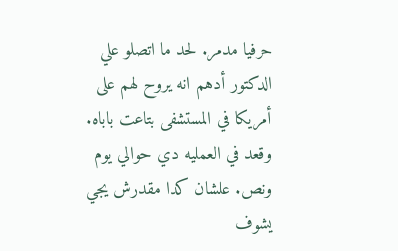حرفيا مدمر. لحد ما اتصلو علي الدكتور أدهم انه يروح لهم على أمريكا في المستشفى بتاعت باباه. وقعد في العمليه دي حوالي يوم ونص. علشان كدا مقدرش يجي يشوف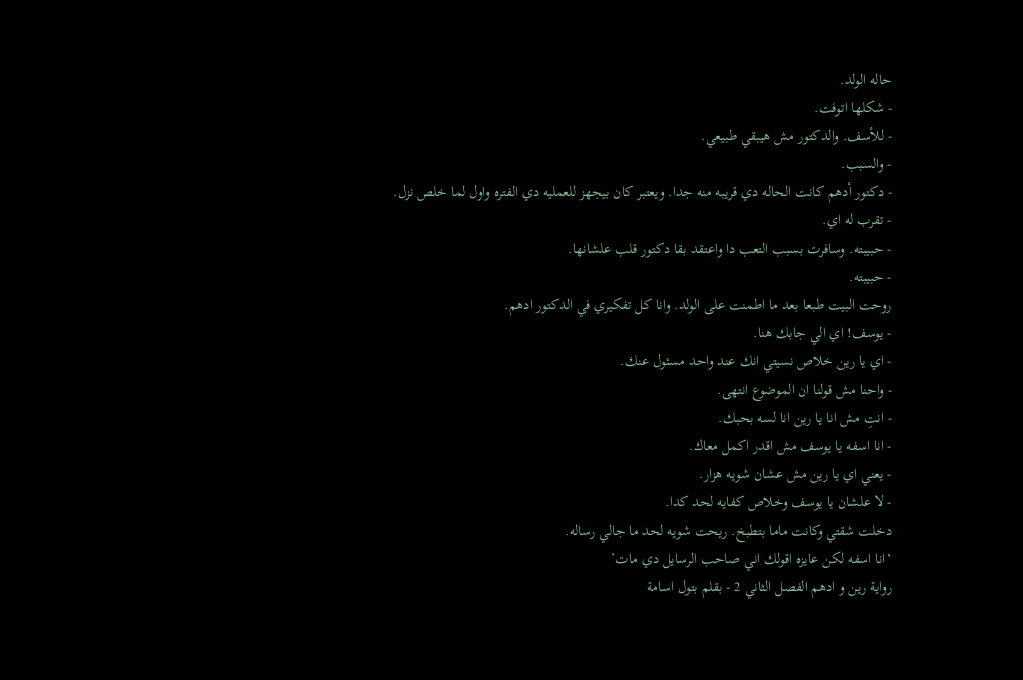حاله الولد.
- شكلها اتوفت.
- للأسف. والدكتور مش هيبقي طبيعي.
- والسبب.
- دكتور أدهم كانت الحاله دي قريبه منه جدا. ويعتبر كان بيجهز للعمليه دي الفتره واول لما خلص نزل.
- تقرب له اي.
- حبيبته. وسافرت بسبب التعب دا واعتقد بقا دكتور قلب علشانها.
- حبيبته.
روحت البيت طبعا بعد ما اطمنت على الولد. وانا كل تفكيري في الدكتور ادهم.
- يوسف! اي الي جابك هنا.
- اي يا رين خلاص نسيتي انك عند واحد مسئول عنك.
- واحنا مش قولنا ان الموضوع انتهى.
- انتِ مش انا يا رين انا لسه بحبك.
- انا اسفه يا يوسف مش اقدر اكمل معاك.
- يعني اي يا رين مش عشان شويه هزار.
- لا علشان يا يوسف وخلاص كفايه لحد كدا.
دخلت شقتي وكانت ماما بتطبخ. ريحت شويه لحد ما جالي رساله.
‘انا اسفه لكن عايزه اقولك اني صاحب الرسايل دي مات’
رواية رين و ادهم الفصل الثاني 2 - بقلم بتول اسامة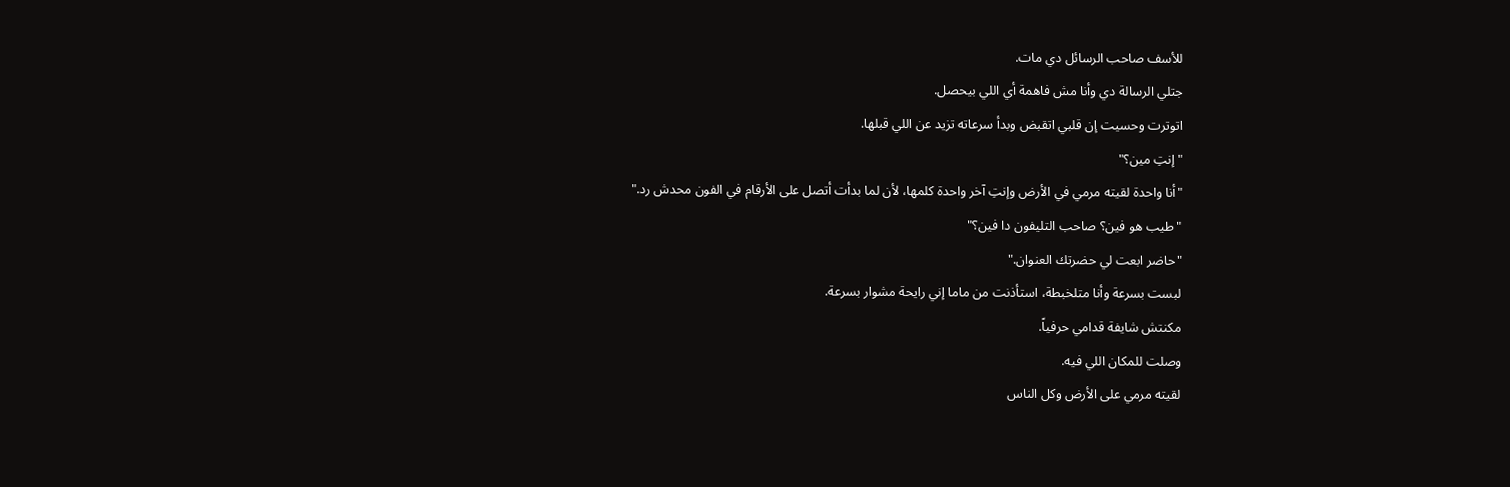للأسف صاحب الرسائل دي مات.
جتلي الرسالة دي وأنا مش فاهمة أي اللي بيحصل.
اتوترت وحسيت إن قلبي اتقبض وبدأ سرعاته تزيد عن اللي قبلها.
"إنتِ مين؟"
"أنا واحدة لقيته مرمي في الأرض وإنتِ آخر واحدة كلمها، لأن لما بدأت أتصل على الأرقام في الفون محدش رد."
"طيب هو فين؟ صاحب التليفون دا فين؟"
"حاضر ابعت لي حضرتك العنوان."
لبست بسرعة وأنا متلخبطة، استأذنت من ماما إني رايحة مشوار بسرعة.
مكنتش شايفة قدامي حرفياً.
وصلت للمكان اللي فيه.
لقيته مرمي على الأرض وكل الناس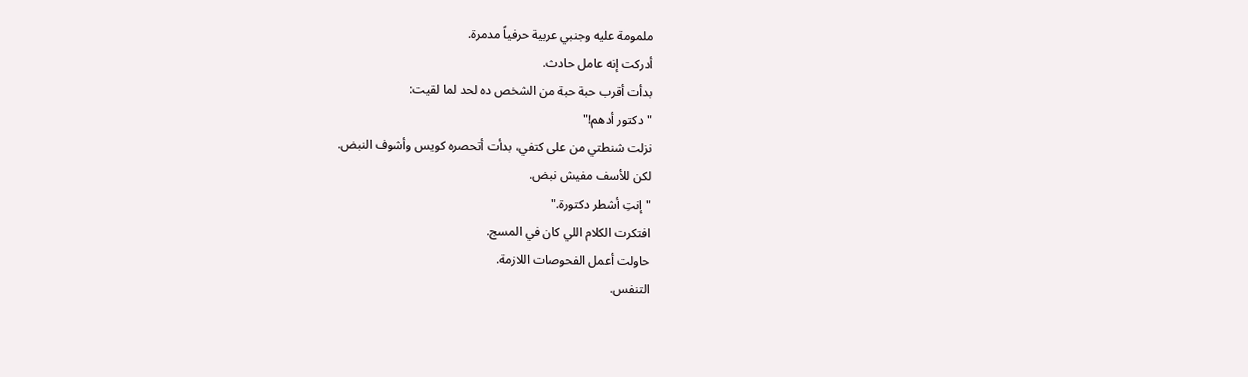ملمومة عليه وجنبي عربية حرفياً مدمرة.
أدركت إنه عامل حادث.
بدأت أقرب حبة حبة من الشخص ده لحد لما لقيت:
"دكتور أدهم!"
نزلت شنطتي من على كتفي، بدأت أتحصره كويس وأشوف النبض.
لكن للأسف مفيش نبض.
"إنتِ أشطر دكتورة."
افتكرت الكلام اللي كان في المسج.
حاولت أعمل الفحوصات اللازمة.
التنفس.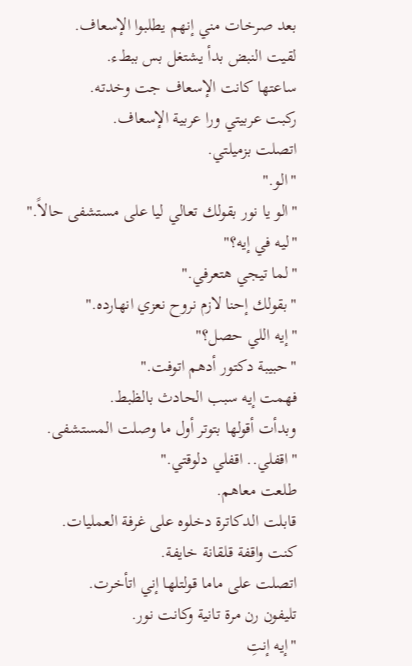بعد صرخات مني إنهم يطلبوا الإسعاف.
لقيت النبض بدأ يشتغل بس ببطء.
ساعتها كانت الإسعاف جت وخدته.
ركبت عربيتي ورا عربية الإسعاف.
اتصلت بزميلتي.
"الو."
"الو يا نور بقولك تعالي ليا على مستشفى حالاً."
"ليه في إيه؟"
"لما تيجي هتعرفي."
"بقولك إحنا لازم نروح نعزي انهارده."
"إيه اللي حصل؟"
"حبيبة دكتور أدهم اتوفت."
فهمت إيه سبب الحادث بالظبط.
وبدأت أقولها بتوتر أول ما وصلت المستشفى.
"اقفلي.. اقفلي دلوقتي."
طلعت معاهم.
قابلت الدكاترة دخلوه على غرفة العمليات.
كنت واقفة قلقانة خايفة.
اتصلت على ماما قولتلها إني اتأخرت.
تليفون رن مرة تانية وكانت نور.
"إيه إنتِ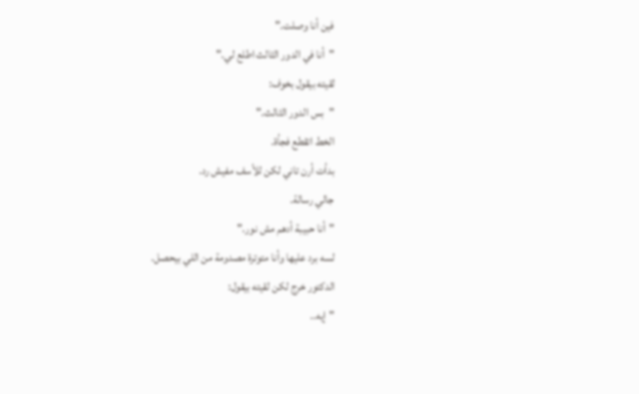فين أنا وصلت."
"أنا في الدور الثالث اطلع لي."
لقيته بيقول بخوف:
"بس الدور الثالث."
الخط اتقطع فجأة.
بدأت أرن تاني لكن للأسف مفيش رد.
جالي رسالة.
"أنا حبيبة أدهم مش نور."
لسه برد عليها وأنا متوترة مصدومة من اللي بيحصل.
الدكتور خرج لكن لقيته بيقول:
"إيه..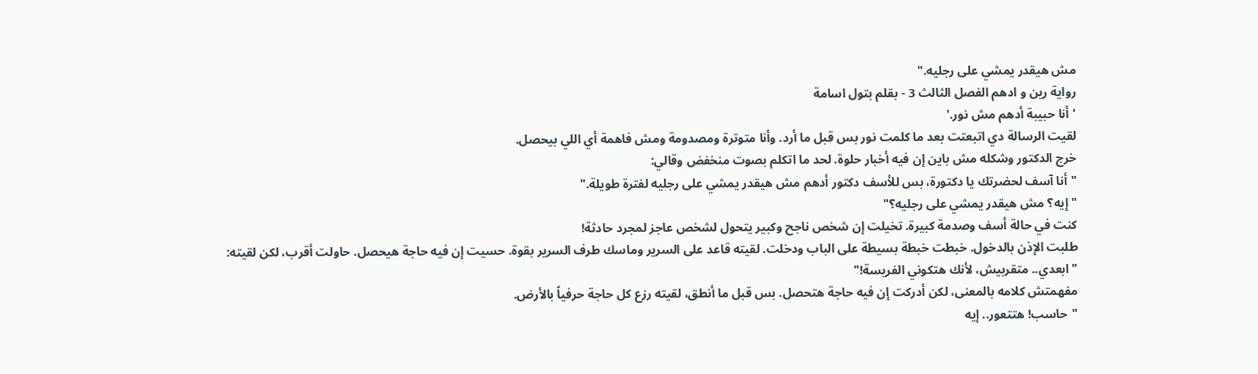مش هيقدر يمشي على رجليه."
رواية رين و ادهم الفصل الثالث 3 - بقلم بتول اسامة
'أنا حبيبة أدهم مش نور.'
لقيت الرسالة دي اتبعتت بعد ما كلمت نور بس قبل ما أرد. وأنا متوترة ومصدومة ومش فاهمة أي اللي بيحصل.
خرج الدكتور وشكله مش باين إن فيه أخبار حلوة. لحد ما اتكلم بصوت منخفض وقالي:
"أنا آسف لحضرتك يا دكتورة، بس للأسف دكتور أدهم مش هيقدر يمشي على رجليه لفترة طويلة."
"إيه؟ مش هيقدر يمشي على رجليه؟"
كنت في حالة أسف وصدمة كبيرة. تخيلت إن شخص ناجح وكبير يتحول لشخص عاجز لمجرد حادثة!
طلبت الإذن بالدخول. خبطت خبطة بسيطة على الباب ودخلت. لقيته قاعد على السرير وماسك طرف السرير بقوة. حسيت إن فيه حاجة هيحصل. حاولت أقرب، لكن لقيته:
"ابعدي.. متقربيش، لأنك هتكوني الفريسة!"
مفهمتش كلامه بالمعنى، لكن أدركت إن فيه حاجة هتحصل. بس قبل ما أنطق، لقيته رزع كل حاجة حرفياً بالأرض.
"حاسب! هتتعور.. إيه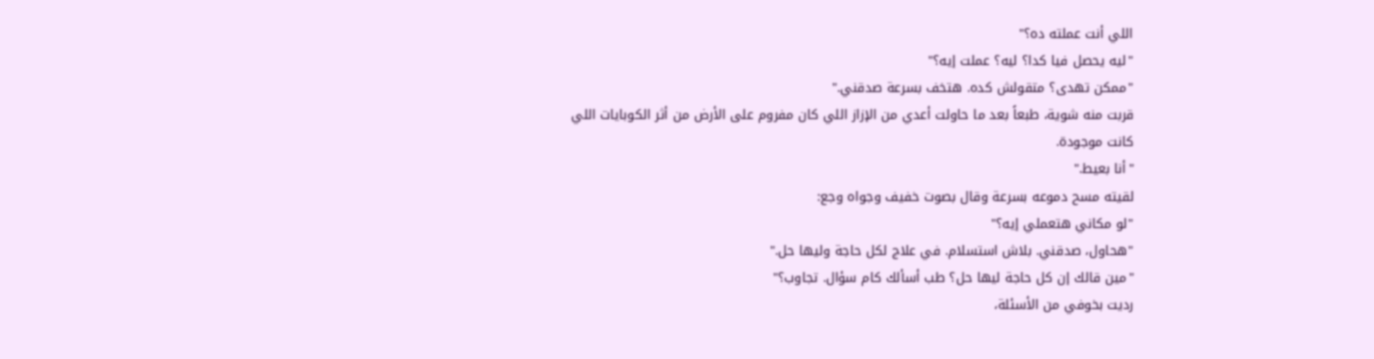اللي أنت عملته ده؟"
"ليه يحصل فيا كدا؟ ليه؟ عملت إيه؟"
"ممكن تهدى؟ متقولش كده. هتخف بسرعة صدقني."
قربت منه شوية، طبعاً بعد ما حاولت أعدي من الإزاز اللي كان مفروم على الأرض من أثر الكوبايات اللي كانت موجودة.
"أنا بعيط."
لقيته مسح دموعه بسرعة وقال بصوت خفيف وجواه وجع:
"لو مكاني هتعملي إيه؟"
"هحاول، صدقني. بلاش استسلام. في علاج لكل حاجة وليها حل."
"مين قالك إن كل حاجة ليها حل؟ طب أسألك كام سؤال. تجاوب؟"
رديت بخوفي من الأسئلة،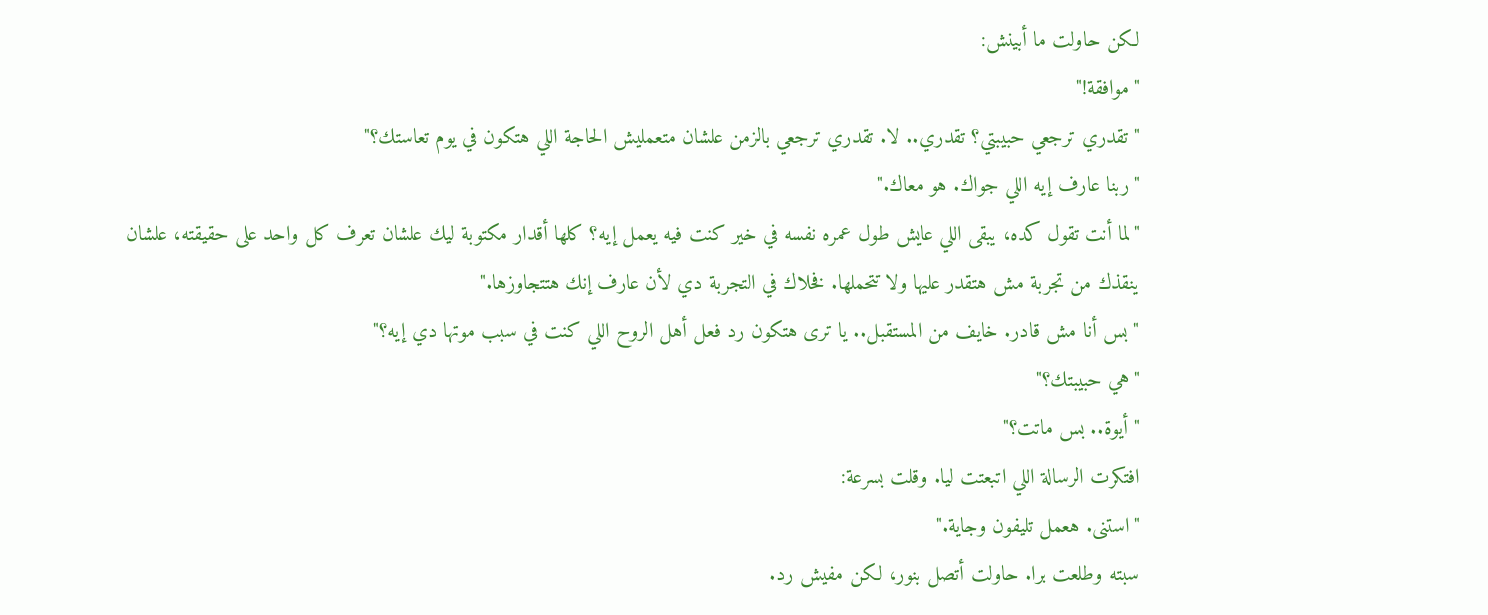لكن حاولت ما أبينش:
"موافقة!"
"تقدري ترجعي حبيبتي؟ تقدري.. لا. تقدري ترجعي بالزمن علشان متعمليش الحاجة اللي هتكون في يوم تعاستك؟"
"ربنا عارف إيه اللي جواك. هو معاك."
"لما أنت تقول كده، يبقى اللي عايش طول عمره نفسه في خير كنت فيه يعمل إيه؟ كلها أقدار مكتوبة ليك علشان تعرف كل واحد على حقيقته، علشان ينقذك من تجربة مش هتقدر عليها ولا تتحملها. فخلاك في التجربة دي لأن عارف إنك هتتجاوزها."
"بس أنا مش قادر. خايف من المستقبل.. يا ترى هتكون رد فعل أهل الروح اللي كنت في سبب موتها دي إيه؟"
"هي حبيبتك؟"
"أيوة.. بس ماتت؟"
افتكرت الرسالة اللي اتبعتت ليا. وقلت بسرعة:
"استنى. هعمل تليفون وجاية."
سبته وطلعت برا. حاولت أتصل بنور، لكن مفيش رد.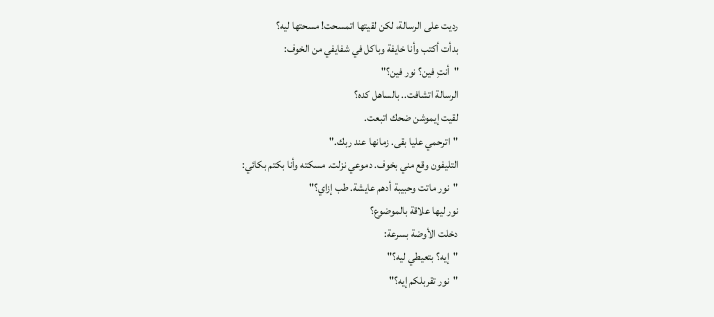رديت على الرسالة، لكن لقيتها اتمسحت! مسحتها ليه؟
بدأت أكتب وأنا خايفة وباكل في شفايفي من الخوف:
"أنتِ فين؟ نور فين؟"
الرسالة اتشافت.. بالساهل كده؟
لقيت إيموشن ضحك اتبعت.
"اترحمي عليا بقى. زمانها عند ربك."
التليفون وقع مني بخوف. دموعي نزلت. مسكته وأنا بكتم بكائي:
"نور ماتت وحبيبة أدهم عايشة. طب إزاي؟"
نور ليها علاقة بالموضوع؟
دخلت الأوضة بسرعة:
"إيه؟ بتعيطي ليه؟"
"نور تقربلكم إيه؟"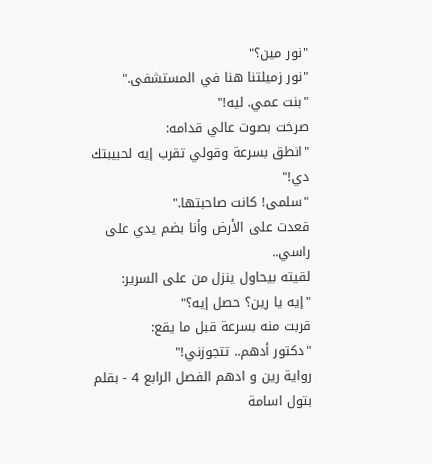"نور مين؟"
"نور زميلتنا هنا في المستشفى."
"بنت عمي. ليه!"
صرخت بصوت عالي قدامه:
"انطق بسرعة وقولي تقرب إيه لحبيبتك دي!"
"سلمى! كانت صاحبتها."
قعدت على الأرض وأنا بضم يدي على راسي..
لقيته بيحاول ينزل من على السرير:
"إيه يا رين؟ حصل إيه؟"
قربت منه بسرعة قبل ما يقع:
"دكتور أدهم.. تتجوزني!"
رواية رين و ادهم الفصل الرابع 4 - بقلم بتول اسامة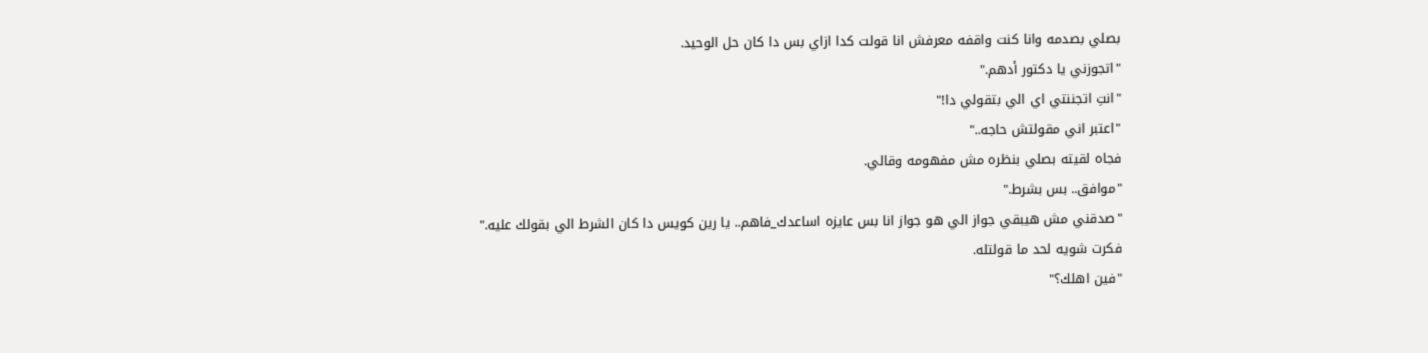بصلي بصدمه وانا كنت واقفه معرفش انا قولت كدا ازاي بس دا كان حل الوحيد.
"اتجوزني يا دكتور أدهم."
"انتِ اتجننتي اي الي بتقولي دا!"
"اعتبر اني مقولتش حاجه.."
فجاه لقيته بصلي بنظره مش مفهومه وقالي.
"موافق.. بس بشرط."
"صدقني مش هيبقي جواز الي هو جواز انا بس عايزه اساعدك_فاهم.. يا رين كويس دا كان الشرط الي بقولك عليه."
فكرت شويه لحد ما قولتله.
"فين اهلك؟"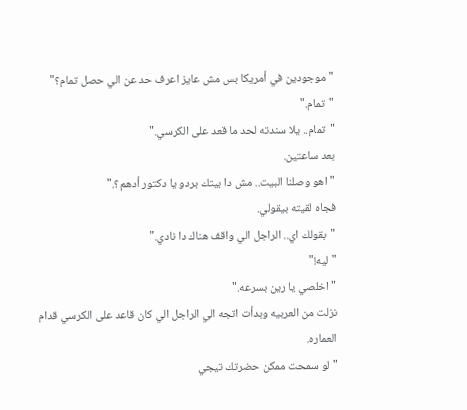"موجودين في أمريكا بس مش عايز اعرف حد عن الي حصل تمام؟"
"تمام."
"تمام.. يلا سندته لحد ما قعد على الكرسي."
بعد ساعتين.
"اهو وصلنا البيت.. مش دا بيتك بردو يا دكتور أدهم؟."
فجاه لقيته بيقولي.
"بقولك اي.. الراجل الي واقف هناك دا نادي."
"ليه!"
"اخلصي يا رين بسرعه."
نزلت من العربيه وبدأت اتجه الي الراجل الي كان قاعد على الكرسي قدام العماره.
"لو سمحت ممكن حضرتك تيجي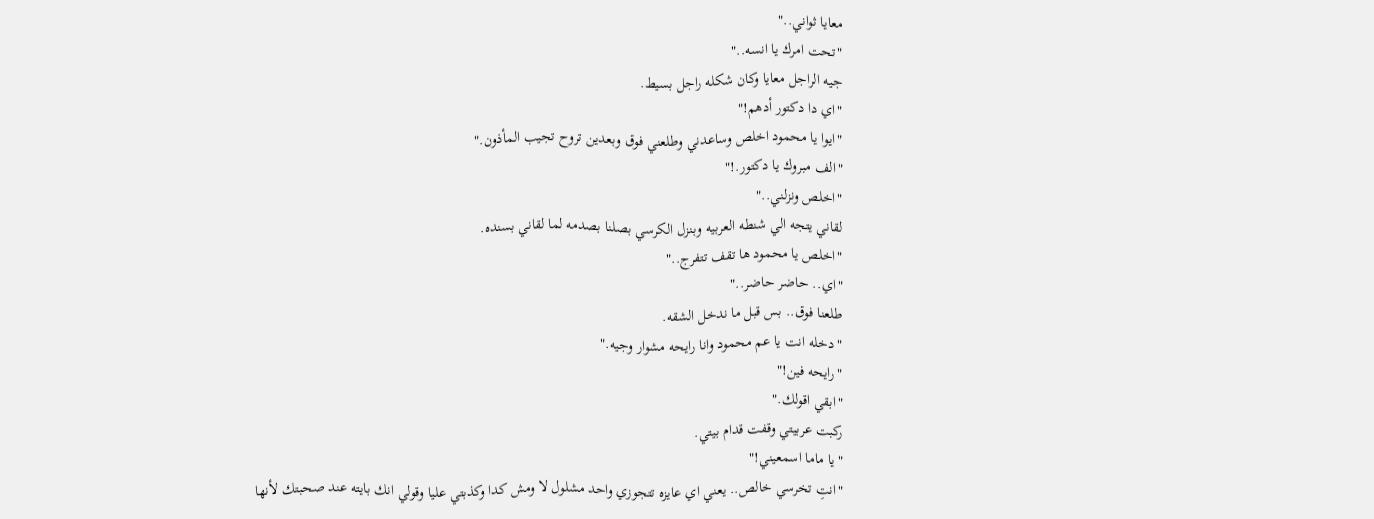معايا ثواني.."
"تحت امرك يا انسه.."
جيه الراجل معايا وكان شكله راجل بسيط.
"اي دا دكتور أدهم!"
"ايوا يا محمود اخلص وساعدني وطلعني فوق وبعدين تروح تجيب المأذون."
"الف مبروك يا دكتور.!"
"اخلص ونزلني.."
لقاني يتجه الي شنطه العربيه وبنزل الكرسي بصلنا بصدمه لما لقاني بسنده.
"اخلص يا محمود ها تقف تتفرج.."
"اي.. حاضر حاضر.."
طلعنا فوق.. بس قبل ما ندخل الشقه.
"دخله انت يا عم محمود وانا رايحه مشوار وجيه."
"رايحه فين!"
"ابقي اقولك."
ركبت عربيتي وقفت قدام بيتي.
"يا ماما اسمعيني!"
"انتِ تخرسي خالص.. يعني اي عايزه تتجوزي واحد مشلول لا ومش كدا وكذبتي عليا وقولي انك بايته عند صحبتك لأنها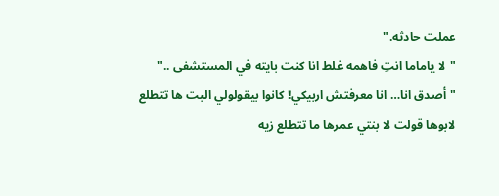عملت حادثه."
"لا ياماما انتِ فاهمه غلط انا كنت بايته في المستشفى .."
"أصدق انا… انا معرفتش اربيكي! كانوا بيقولولي البت ها تتطلع لابوها قولت لا بنتي عمرها ما تتطلع زيه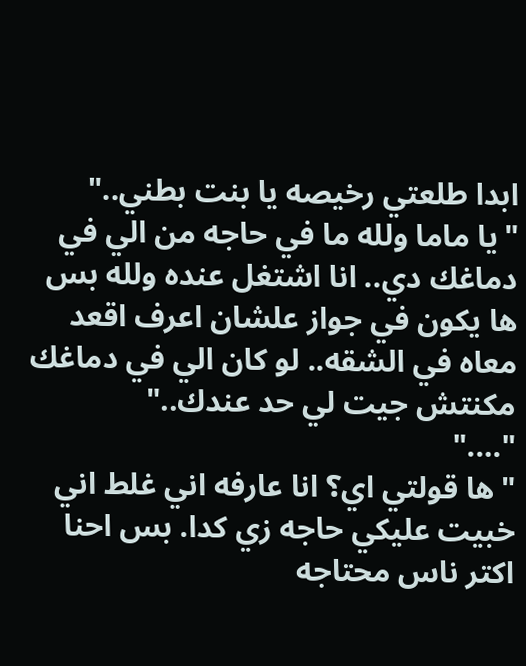ابدا طلعتي رخيصه يا بنت بطني.."
"يا ماما ولله ما في حاجه من الي في دماغك دي.. انا اشتغل عنده ولله بس ها يكون في جواز علشان اعرف اقعد معاه في الشقه.. لو كان الي في دماغك مكنتش جيت لي حد عندك.."
"…."
"ها قولتي اي؟ انا عارفه اني غلط اني خبيت عليكي حاجه زي كدا. بس احنا اكتر ناس محتاجه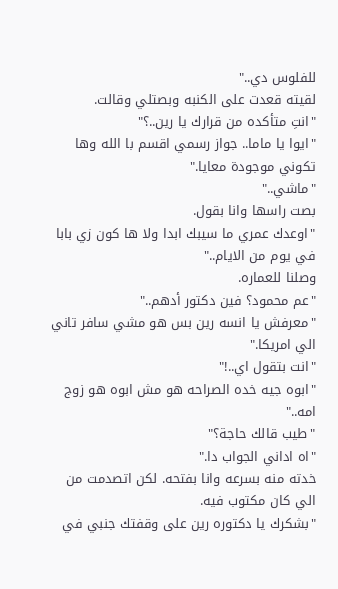للفلوس دي.."
لقيته قعدت على الكنبه وبصتلي وقالت.
"انتِ متأكده من قرارك يا رين..؟"
"ايوا يا ماما.. جواز رسمي اقسم با الله وها تكوني موجودة معايا."
"ماشي.."
بصت راسها وانا بقول.
"اوعدك عمري ما سيبك ابدا ولا ها كون زي بابا في يوم من الايام.."
وصلنا للعماره.
"عم محمود؟ فين دكتور أدهم.."
"معرفش يا انسه رين بس هو مشي سافر تاني الي امريكا."
"انت بتقول اي..!"
"ابوه جيه خده الصراحه هو مش ابوه هو زوج امه.."
"طيب قالك حاجة؟"
"اه اداني الجواب دا."
خدته منه بسرعه وانا بفتحه. لكن اتصدمت من الي كان مكتوب فيه.
"بشكرك يا دكتوره رين على وقفتك جنبي في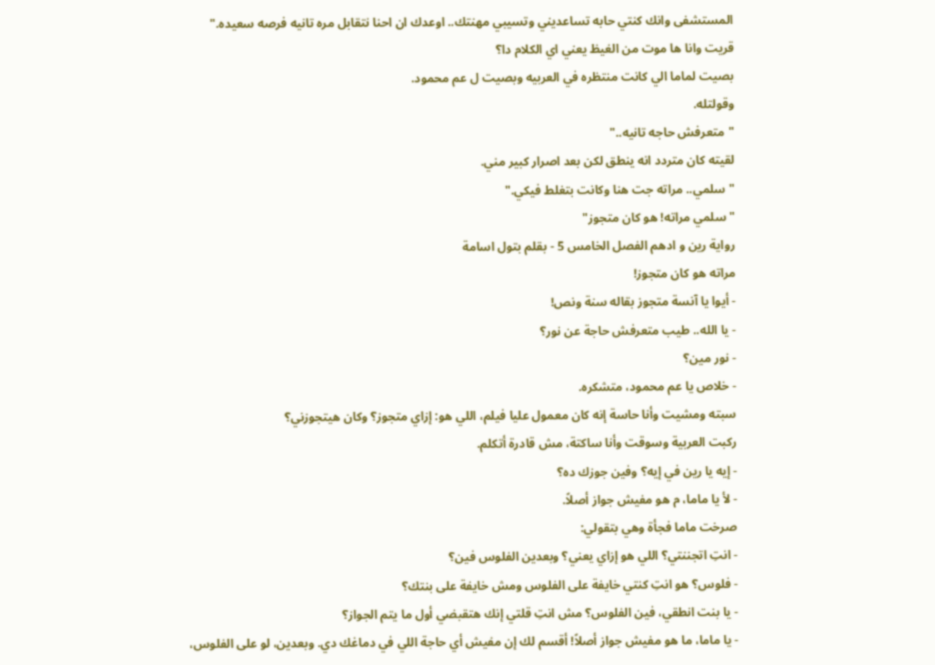المستشفى وانك كنتي حابه تساعديني وتسيبي مهنتك.. اوعدك ان احنا نتقابل مره تانيه فرصه سعيده."
قريت وانا ها موت من الغيظ يعني اي الكلام دا؟
بصيت لماما الي كانت منتظره في العربيه وبصيت ل عم محمود.
وقولتله.
"متعرفش حاجه تانيه.."
لقيته كان متردد انه ينطق لكن بعد اصرار كبير مني.
"سلمي.. مراته جت هنا وكانت بتغلط فيكي."
"سلمي مراته! هو كان متجوز"
رواية رين و ادهم الفصل الخامس 5 - بقلم بتول اسامة
مراته هو كان متجوز!
- أيوا يا آنسة متجوز بقاله سنة ونص!
- يا الله.. طيب متعرفش حاجة عن نور؟
- نور مين؟
- خلاص يا عم محمود، متشكره.
سبته ومشيت وأنا حاسة إنه كان معمول عليا فيلم، اللي هو: إزاي متجوز؟ وكان هيتجوزني؟
ركبت العربية وسوقت وأنا ساكتة، مش قادرة أتكلم.
- إيه يا رين في إيه؟ وفين جوزك ده؟
- لأ يا ماما، م هو مفيش جواز أصلاً.
صرخت ماما فجأة وهي بتقولي:
- انتِ اتجننتي؟ اللي هو إزاي يعني؟ وبعدين الفلوس فين؟
- فلوس؟ هو انتِ كنتي خايفة على الفلوس ومش خايفة على بنتك؟
- يا بنت انطقي، فين الفلوس؟ مش انتِ قلتي إنك هتقبضي أول ما يتم الجواز؟
- يا ماما، ما هو مفيش جواز أصلاً! أقسم لك إن مفيش أي حاجة اللي في دماغك دي. وبعدين، لو على الفلوس،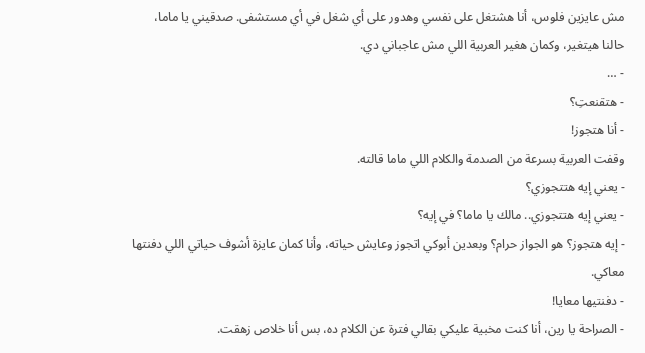مش عايزين فلوس، أنا هشتغل على نفسي وهدور على أي شغل في أي مستشفى. صدقيني يا ماما، حالنا هيتغير، وكمان هغير العربية اللي مش عاجباني دي.
- …
- هتقنعتِ؟
- أنا هتجوز!
وقفت العربية بسرعة من الصدمة والكلام اللي ماما قالته.
- يعني إيه هتتجوزي؟
- يعني إيه هتتجوزي.. مالك يا ماما؟ في إيه؟
- إيه هتجوز؟ هو الجواز حرام؟ وبعدين أبوكي اتجوز وعايش حياته، وأنا كمان عايزة أشوف حياتي اللي دفنتها معاكي.
- دفنتيها معايا!
- الصراحة يا رين، أنا كنت مخبية عليكي بقالي فترة عن الكلام ده، بس أنا خلاص زهقت.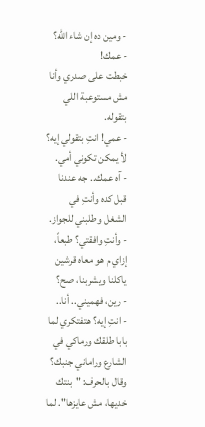- ومين ده إن شاء الله؟
- عمك!
خبطت على صدري وأنا مش مستوعبة اللي بتقوله.
- عمي! انتِ بتقولي إيه؟ لأ يمكن تكوني أمي.
- آه عمك.. جه عندنا قبل كده وأنتِ في الشغل وطلبني للجواز.
- وأنتِ وافقتي؟ طبعاً، إزاي م هو معاه قرشين ياكلنا ويشربنا، صح؟
- رين، فهميني.. أنا..
- انتِ إيه؟ هتفتكري لما بابا طلقك ورماكي في الشارع وراماني جنبك؟ وقال بالحرف: "بنتك خديها، مش عايزها". لما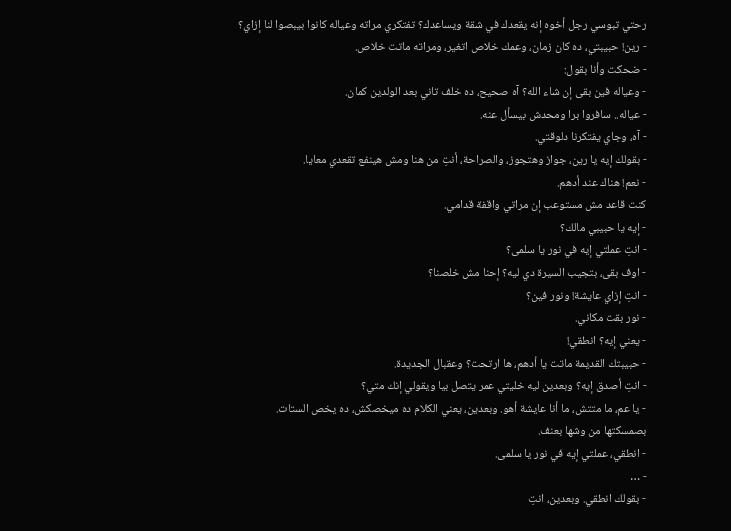رحتي تبوسي رجل أخوه إنه يقعدك في شقة ويساعدك؟ تفتكري مراته وعياله كانوا بيبصوا لنا إزاي؟
- رين! حبيبتي، ده كان زمان، وعمك خلاص اتغير، ومراته ماتت خلاص.
- ضحكت وأنا بقول:
- وعياله فين بقى إن شاء الله؟ آه صحيح، ده خلف تاني بعد الولدين كمان.
- عياله.. سافروا برا ومحدش بيسأل عنه.
- آه، وجاي يفتكرنا دلوقتي.
- بقولك إيه يا رين، جواز وهتجوز، والصراحة، أنتِ من هنا ومش هينفع تقعدي معايا.
- نعم! هناك عند أدهم.
كنت قاعد مش مستوعب إن مراتي واقفة قدامي.
- إيه يا حبيبي مالك؟
- انتِ عملتي إيه في نور يا سلمى؟
- اوف بقى، بتجيب السيرة دي ليه؟ إحنا مش خلصنا؟
- انتِ إزاي عايشة! ونور فين؟
- نور بقت مكاني.
- يعني إيه؟ انطقي!
- حبيبتك القديمة ماتت يا أدهم، ها ارتحت؟ وعقبال الجديدة.
- انتِ أصدق إيه؟ وبعدين ليه خليتي عمر يتصل بيا ويقولي إنك متي؟
- يا عم، ما متتش، ما أنا عايشة أهو. وبعدين، يعني الكلام ده ميخصكش، ده يخص الستات.
بصمسكتها من وشها بعنف.
- انطقي، عملتي إيه في نور يا سلمى.
- …
- بقولك انطقي. وبعدين، انتِ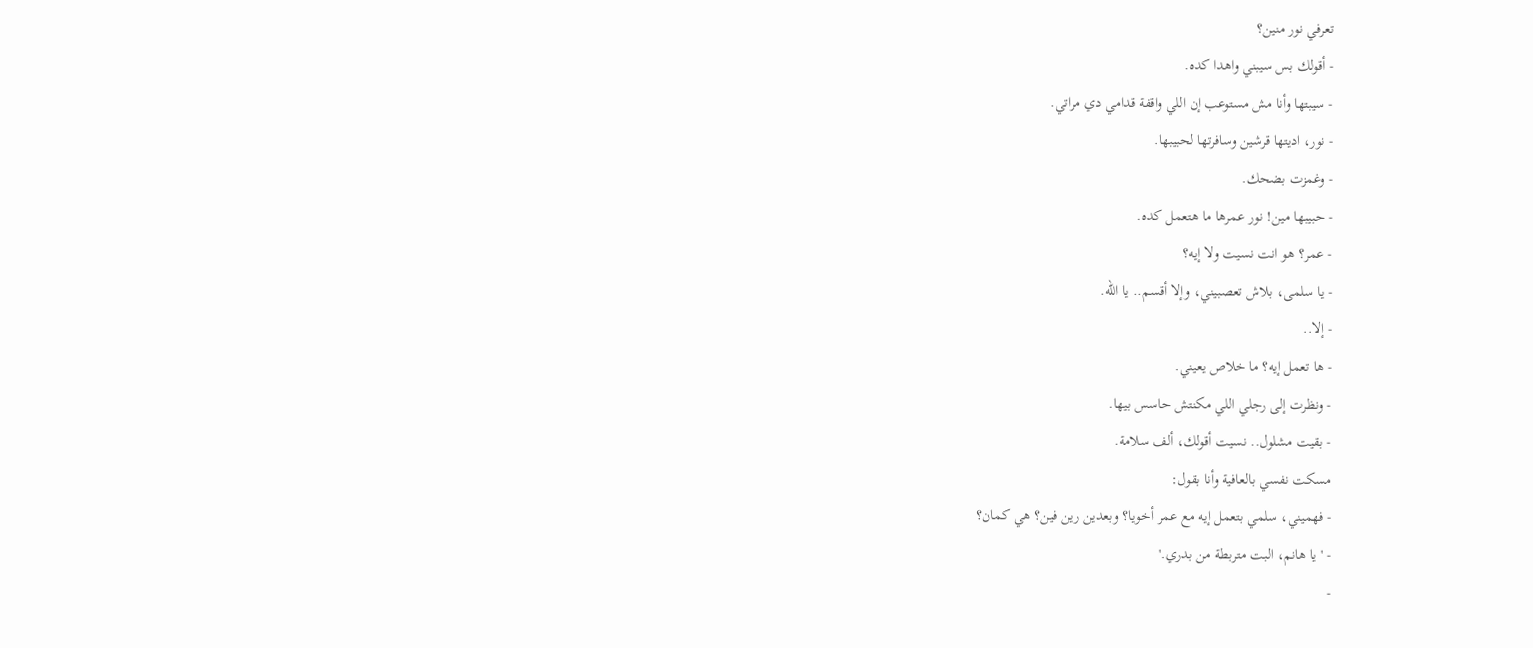تعرفي نور منين؟
- أقولك بس سيبني واهدا كده.
- سيبتها وأنا مش مستوعب إن اللي واقفة قدامي دي مراتي.
- نور، اديتها قرشين وسافرتها لحبيبها.
- وغمزت بضحك.
- حبيبها مين! نور عمرها ما هتعمل كده.
- عمر؟ هو انت نسيت ولا إيه؟
- يا سلمى، بلاش تعصبيني، وإلا أقسم.. يا الله.
- إلا..
- ها تعمل إيه؟ ما خلاص يعيني.
- ونظرت إلى رجلي اللي مكنتش حاسس بيها.
- بقيت مشلول.. نسيت أقولك، ألف سلامة.
مسكت نفسي بالعافية وأنا بقول:
- فهميني، سلمي بتعمل إيه مع عمر أخويا؟ وبعدين رين فين؟ هي كمان؟
- 'يا هانم، البت متربطة من بدري.'
-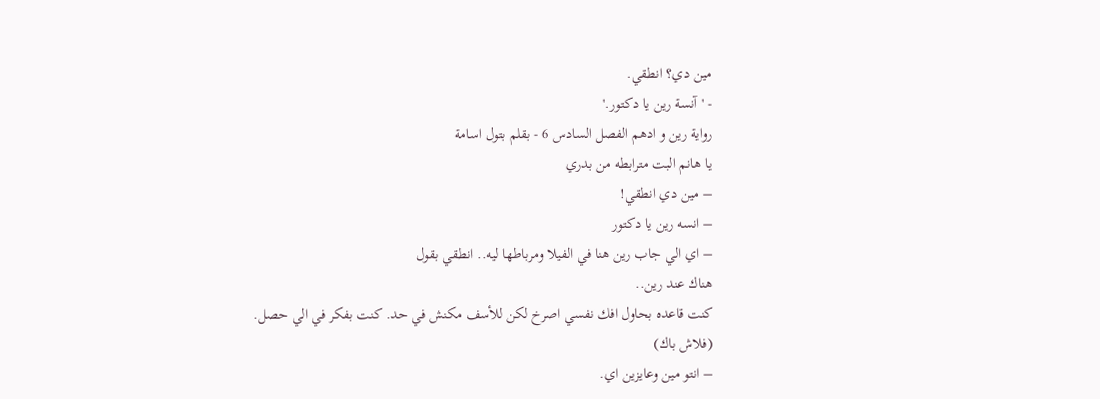مين دي؟ انطقي.
- 'آنسة رين يا دكتور.'
رواية رين و ادهم الفصل السادس 6 - بقلم بتول اسامة
يا هانم البت مترابطه من بدري
– مين دي انطقي!
– انسه رين يا دكتور
– اي الي جاب رين هنا في الفيلا ومرباطها ليه.. انطقي بقول
هناك عند رين..
كنت قاعده بحاول افك نفسي اصرخ لكن للأسف مكنش في حد. كنت بفكر في الي حصل.
(فلاش باك)
– انتو مين وعايزين اي.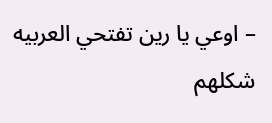– اوعي يا رين تفتحي العربيه شكلهم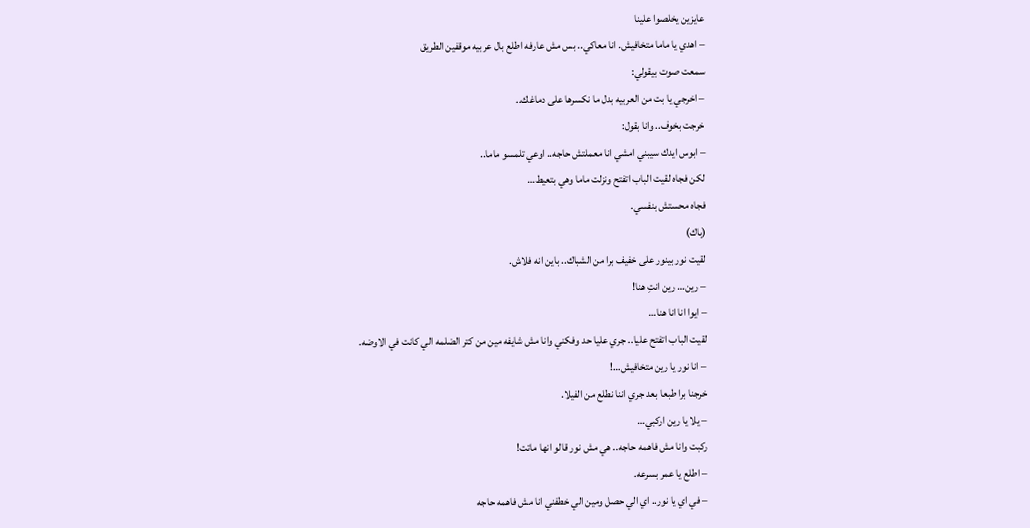عايزين يخلصوا علينا
– اهدي يا ماما متخافيش. انا معاكي.. بس مش عارفه اطلع بال عربيه موقفين الطريق
سمعت صوت بيقولي:
– اخرجي يا بت من العربيه بدل ما نكسرها على دماغك..
خرجت بخوف.. وانا بقول:
– ابوس ايدك سيبني امشي انا معملتش حاجه.. اوعي تلمسو ماما..
لكن فجاه لقيت الباب اتفتح ونزلت ماما وهي بتعيط…
فجاه محستش بنفسي.
(باك)
لقيت نور بينور على خفيف برا من الشباك.. باين انه فلاش.
– رين… رين انتِ هنا!
– ايوا انا انا هنا…
لقيت الباب اتفتح عليا.. جري عليا حد وفكني وانا مش شايفه مين من كتر الضلمه الي كانت في الاوضه.
– انا نور يا رين متخافيش…!
خرجنا برا طبعا بعد جري اننا نطلع من الفيلا.
– يلا يا رين اركبي…
ركبت وانا مش فاهمه حاجه.. هي مش نور قالو انها ماتت!
– اطلع يا عمر بسرعه.
– في اي يا نور.. اي الي حصل ومين الي خطفني انا مش فاهمه حاجه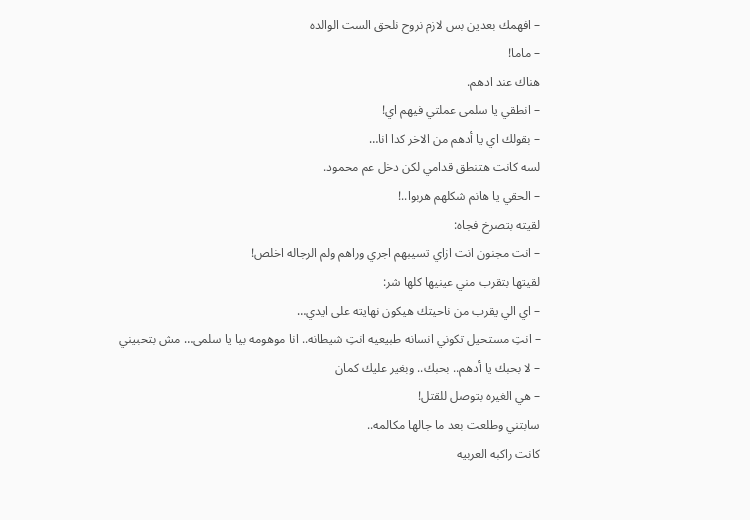– افهمك بعدين بس لازم نروح نلحق الست الوالده
– ماما!
هناك عند ادهم.
– انطقي يا سلمى عملتي فيهم اي!
– بقولك اي يا أدهم من الاخر كدا انا…
لسه كانت هتنطق قدامي لكن دخل عم محمود.
– الحقي يا هانم شكلهم هربوا..!
لقيته بتصرخ فجاه:
– انت مجنون انت ازاي تسيبهم اجري وراهم ولم الرجاله اخلص!
لقيتها بتقرب مني عينيها كلها شر:
– اي الي يقرب من ناحيتك هيكون نهايته على ايدي…
– انتِ مستحيل تكوني انسانه طبيعيه انتِ شيطانه.. انا موهومه بيا يا سلمى… مش بتحبيني
– لا بحبك يا أدهم.. بحبك.. وبغير عليك كمان
– هي الغيره بتوصل للقتل!
سابتني وطلعت بعد ما جالها مكالمه..
كانت راكبه العربيه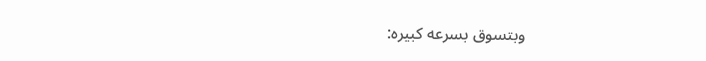وبتسوق بسرعه كبيره: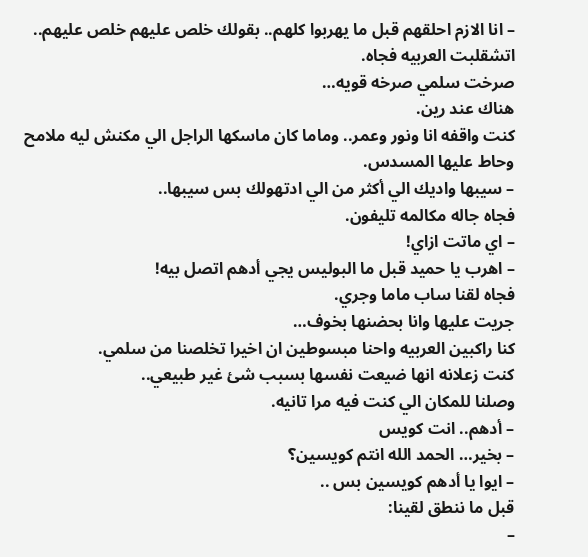– انا الازم احلقهم قبل ما يهربوا كلهم.. بقولك خلص عليهم خلص عليهم..
اتشقلبت العربيه فجاه.
صرخت سلمي صرخه قويه…
هناك عند رين.
كنت واقفه انا ونور وعمر.. وماما كان ماسكها الراجل الي مكنش ليه ملامح وحاط عليها المسدس.
– سيبها واديك الي أكثر من الي ادتهولك بس سيبها..
فجاه جاله مكالمه تليفون.
– اي ماتت ازاي!
– اهرب يا حميد قبل ما البوليس يجي أدهم اتصل بيه!
فجاه لقنا ساب ماما وجري.
جريت عليها وانا بحضنها بخوف…
كنا راكبين العربيه واحنا مبسوطين ان اخيرا تخلصنا من سلمي.
كنت زعلانه انها ضيعت نفسها بسبب شئ غير طبيعي..
وصلنا للمكان الي كنت فيه مرا تانيه.
– أدهم.. انت كويس
– بخير… الحمد الله انتم كويسين؟
– ايوا يا أدهم كويسين بس ..
قبل ما ننطق لقينا:
–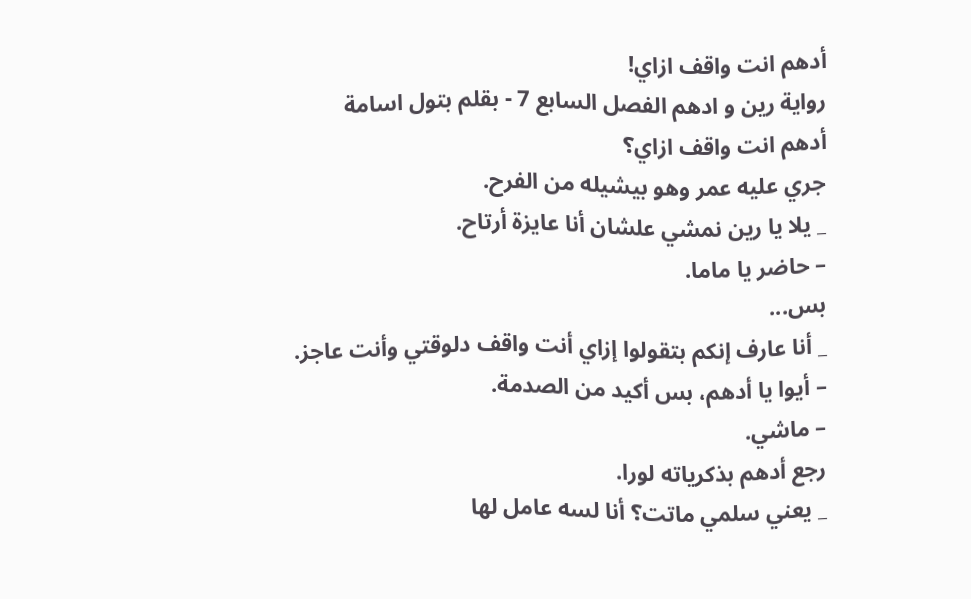أدهم انت واقف ازاي!
رواية رين و ادهم الفصل السابع 7 - بقلم بتول اسامة
أدهم انت واقف ازاي؟
جري عليه عمر وهو بيشيله من الفرح.
_ يلا يا رين نمشي علشان أنا عايزة أرتاح.
– حاضر يا ماما.
بس...
_ أنا عارف إنكم بتقولوا إزاي أنت واقف دلوقتي وأنت عاجز.
– أيوا يا أدهم، بس أكيد من الصدمة.
– ماشي.
رجع أدهم بذكرياته لورا.
_ يعني سلمي ماتت؟ أنا لسه عامل لها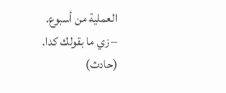العملية من أسبوع.
– زي ما بقولك كدا.
(حادث)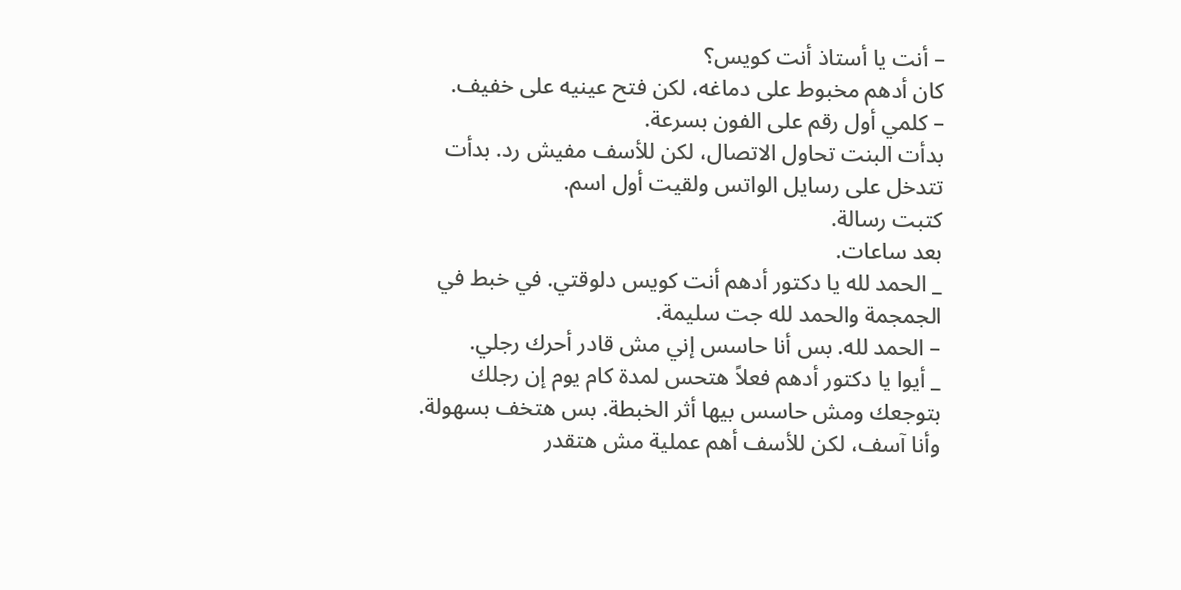– أنت يا أستاذ أنت كويس؟
كان أدهم مخبوط على دماغه، لكن فتح عينيه على خفيف.
– كلمي أول رقم على الفون بسرعة.
بدأت البنت تحاول الاتصال، لكن للأسف مفيش رد. بدأت تتدخل على رسايل الواتس ولقيت أول اسم.
كتبت رسالة.
بعد ساعات.
_ الحمد لله يا دكتور أدهم أنت كويس دلوقتي. في خبط في الجمجمة والحمد لله جت سليمة.
– الحمد لله. بس أنا حاسس إني مش قادر أحرك رجلي.
_ أيوا يا دكتور أدهم فعلاً هتحس لمدة كام يوم إن رجلك بتوجعك ومش حاسس بيها أثر الخبطة. بس هتخف بسهولة.
وأنا آسف، لكن للأسف أهم عملية مش هتقدر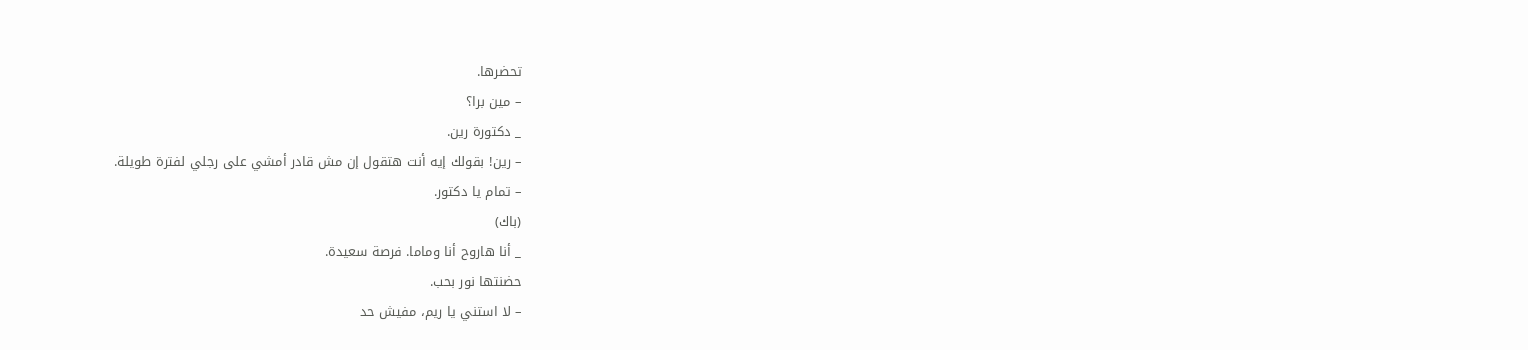تحضرها.
– مين برا؟
_ دكتورة رين.
– رين! بقولك إيه أنت هتقول إن مش قادر أمشي على رجلي لفترة طويلة.
– تمام يا دكتور.
(باك)
_ أنا هاروح أنا وماما. فرصة سعيدة.
حضنتها نور بحب.
– لا استني يا ريم، مفيش حد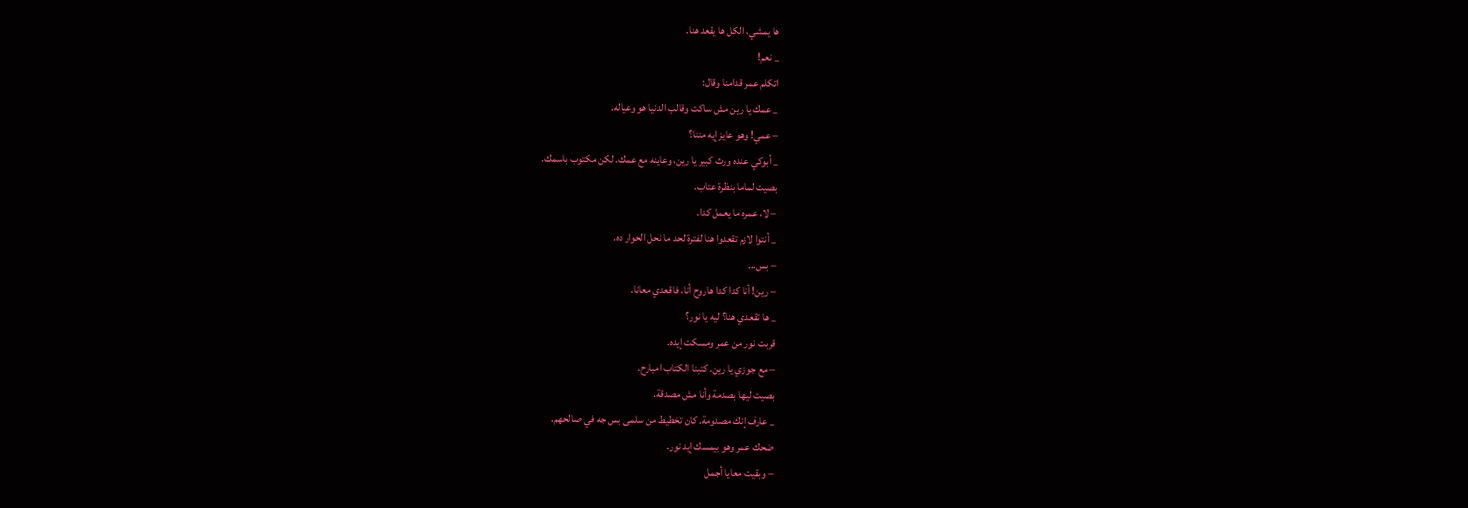ها يمشي، الكل ها يقعد هنا.
_ نعم!
اتكلم عمر قدامنا وقال:
_ عمك يا رين مش ساكت وقالب الدنيا هو وعياله.
– عمي! وهو عايز إيه مننا؟
_ أبوكي عنده ورث كبير يا رين، وعاينه مع عمك. لكن مكتوب باسمك.
بصيت لماما بنظرة عتاب.
– لا، عمره ما يعمل كدا.
_ أنتوا لازم تقعدوا هنا لفترة لحد ما نحل الحوار ده.
– بس...
– رين! أنا كدا كدا هاروح أنا، فاقعدي معانا.
_ ها تقعدي هنا؟ ليه يا نور؟
قربت نور من عمر ومسكت إيده.
– مع جوزي يا رين. كتبنا الكتاب امبارح.
بصيت ليها بصدمة وأنا مش مصدقة.
_ عارف إنك مصدومة. كان تخطيط من سلمى بس جه في صالحهم.
ضحك عمر وهو بيمسك إيد نور.
– وبقيت معايا أجمل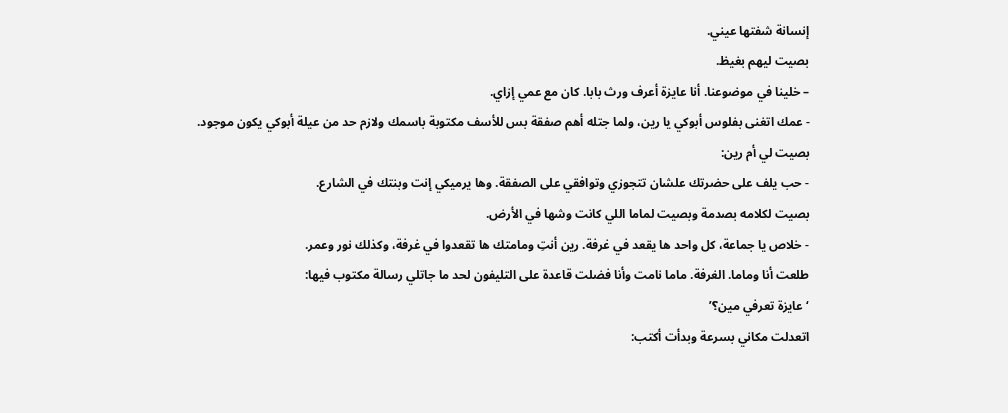إنسانة شفتها عيني.
بصيت ليهم بغيظ.
– خلينا في موضوعنا. أنا عايزة أعرف ورث بابا. كان مع عمي إزاي.
- عمك اتغنى بفلوس أبوكي يا رين، ولما جتله أهم صفقة بس للأسف مكتوبة باسمك ولازم حد من عيلة أبوكي يكون موجود.
بصيت لي أم رين:
- حب يلف على حضرتك علشان تتجوزي وتوافقي على الصفقة. وها يرميكي إنت وبنتك في الشارع.
بصيت لكلامه بصدمة وبصيت لماما اللي كانت وشها في الأرض.
- خلاص يا جماعة، كل واحد ها يقعد في غرفة. رين أنتِ ومامتك ها تقعدوا في غرفة، وكذلك نور وعمر.
طلعت أنا وماما. الغرفة. ماما نامت وأنا فضلت قاعدة على التليفون لحد ما جاتلي رسالة مكتوب فيها:
‘عايزة تعرفي مين؟’
اتعدلت مكاني بسرعة وبدأت أكتب: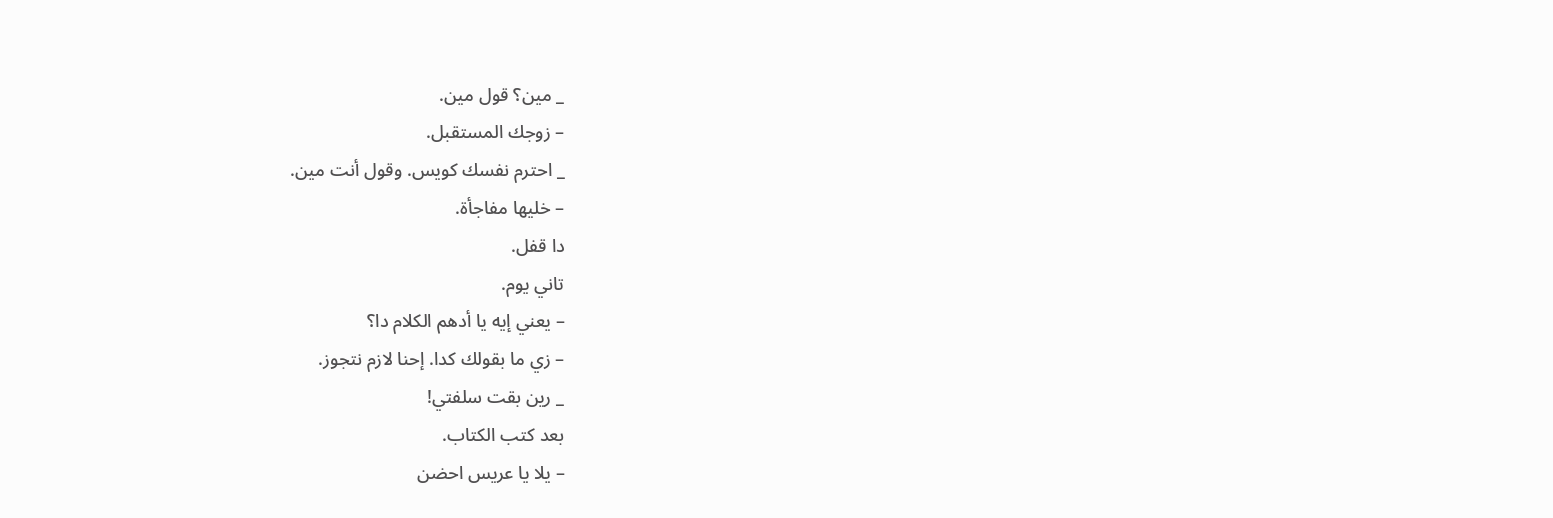_ مين؟ قول مين.
– زوجك المستقبل.
_ احترم نفسك كويس. وقول أنت مين.
– خليها مفاجأة.
دا قفل.
تاني يوم.
– يعني إيه يا أدهم الكلام دا؟
– زي ما بقولك كدا. إحنا لازم نتجوز.
_ رين بقت سلفتي!
بعد كتب الكتاب.
– يلا يا عريس احضن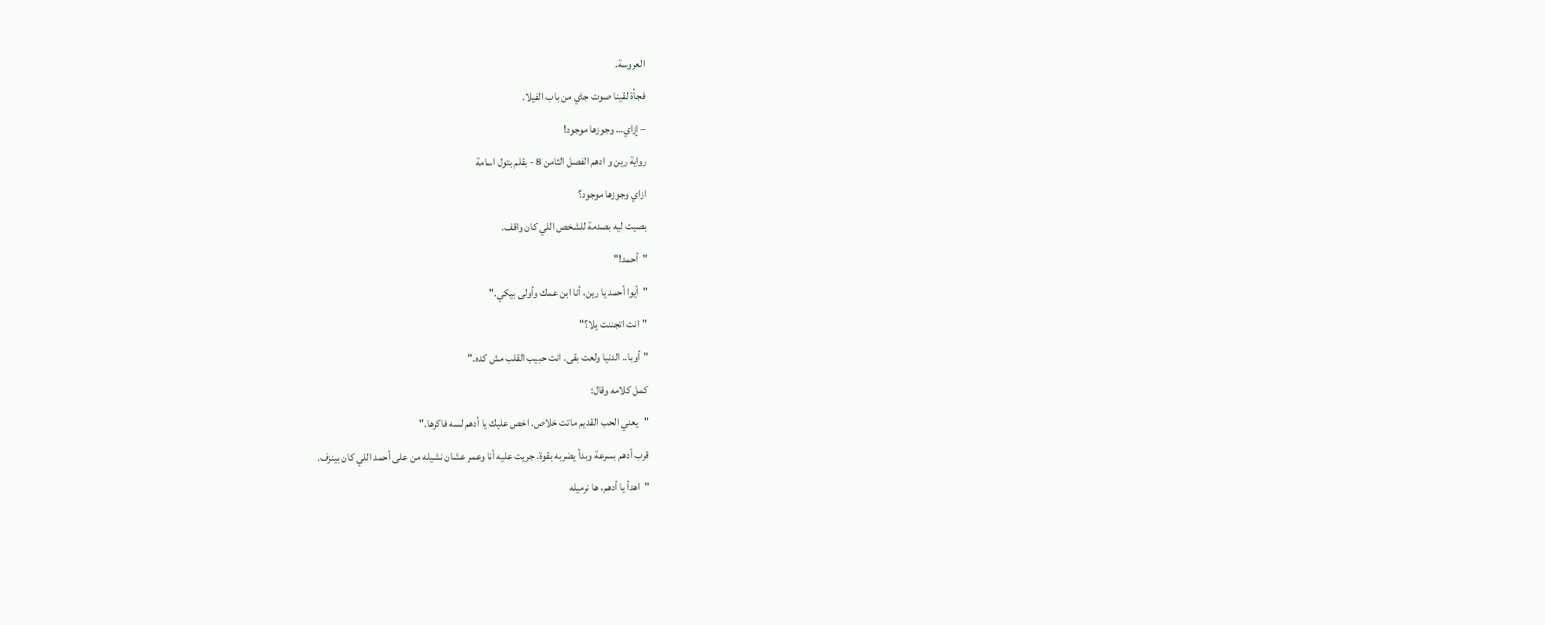العروسة.
فجأة لقينا صوت جاي من باب الفيلا.
– إزاي… وجوزها موجود!
رواية رين و ادهم الفصل الثامن 8 - بقلم بتول اسامة
ازاي وجوزها موجود؟
بصيت ليه بصدمة للشخص اللي كان واقف.
"أحمد!"
"أيوا أحمد يا رين، أنا ابن عمك وأولى بيكي."
"انت اتجننت يلا؟"
"أوبا.. الدنيا ولعت بقى. انت حبيب القلب مش كده."
كمل كلامه وقال:
"يعني الحب القديم ماتت خلاص. اخص عليك يا أدهم لسه فاكرها."
قرب أدهم بسرعة وبدأ يضربه بقوة. جريت عليه أنا وعمر عشان نشيله من على أحمد اللي كان بينزف.
"اهدأ يا أدهم، ها نرميله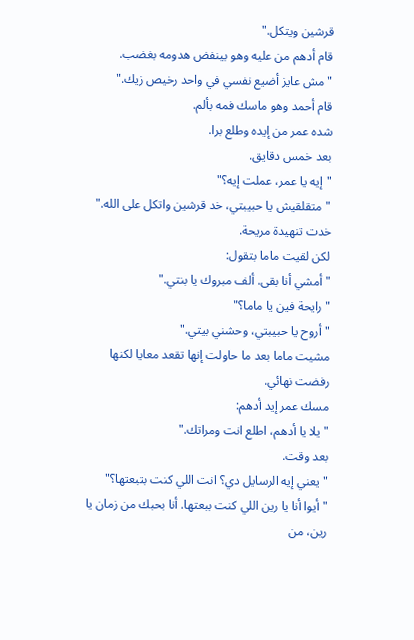قرشين ويتكل."
قام أدهم من عليه وهو بينفض هدومه بغضب.
"مش عايز أضيع نفسي في واحد رخيص زيك."
قام أحمد وهو ماسك فمه بألم.
شده عمر من إيده وطلع برا.
بعد خمس دقايق.
"إيه يا عمر، عملت إيه؟"
"متقلقيش يا حبيبتي، خد قرشين واتكل على الله."
خدت تنهيدة مريحة.
لكن لقيت ماما بتقول:
"أمشي أنا بقى. ألف مبروك يا بنتي."
"رايحة فين يا ماما؟"
"أروح يا حبيبتي، وحشني بيتي."
مشيت ماما بعد ما حاولت إنها تقعد معايا لكنها رفضت نهائي.
مسك عمر إيد أدهم:
"يلا يا أدهم، اطلع انت ومراتك."
بعد وقت.
"يعني إيه الرسايل دي؟ انت اللي كنت بتبعتها؟"
"أيوا أنا يا رين اللي كنت ببعتها. أنا بحبك من زمان يا رين، من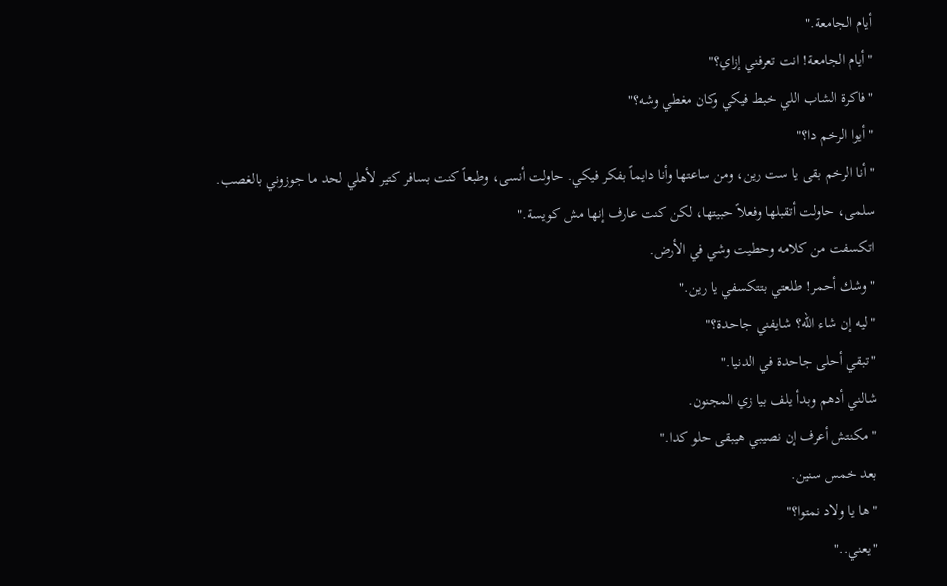أيام الجامعة."
"أيام الجامعة! انت تعرفني إزاي؟"
"فاكرة الشاب اللي خبط فيكي وكان مغطي وشه؟"
"أيوا الرخم دا؟"
"أنا الرخم بقى يا ست رين، ومن ساعتها وأنا دايماً بفكر فيكي. حاولت أنسى، وطبعاً كنت بسافر كتير لأهلي لحد ما جوزوني بالغصب. سلمى، حاولت أتقبلها وفعلاً حبيتها، لكن كنت عارف إنها مش كويسة."
اتكسفت من كلامه وحطيت وشي في الأرض.
"وشك أحمر! طلعتي بتتكسفي يا رين."
"ليه إن شاء الله؟ شايفني جاحدة؟"
"تبقي أحلى جاحدة في الدنيا."
شالني أدهم وبدأ يلف بيا زي المجنون.
"مكنتش أعرف إن نصيبي هيبقى حلو كدا."
بعد خمس سنين.
"ها يا ولاد نمتوا؟"
"يعني.."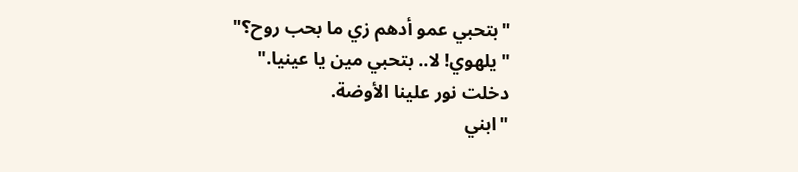"بتحبي عمو أدهم زي ما بحب روح؟"
"يلهوي! لا.. بتحبي مين يا عينيا."
دخلت نور علينا الأوضة.
"ابني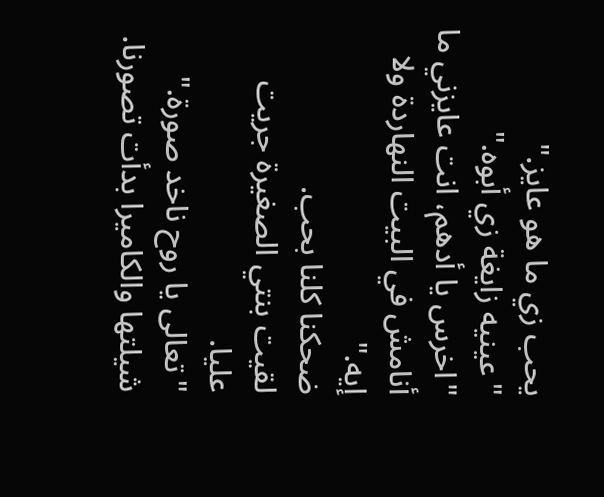يحب زي ما هو عايز."
"عينيه زايغة زي أبوه."
"اخرس يا أدهم، انت عايزني ما أنامش في البيت النهاردة ولا إيه."
ضحكنا كلنا بحب.
لقيت بنتي الصغيرة جريت عليا.
"تعالى يا روح ناخد صورة."
شيلتها والكاميرا بدأت تصورنا.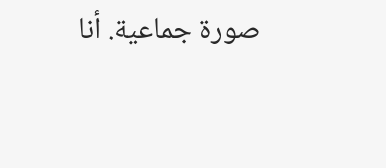صورة جماعية. أنا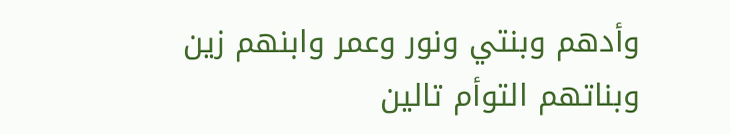وأدهم وبنتي ونور وعمر وابنهم زين وبناتهم التوأم تالين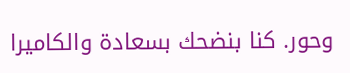وحور. كنا بنضحك بسعادة والكاميرا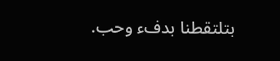بتلتقطنا بدفء وحب.